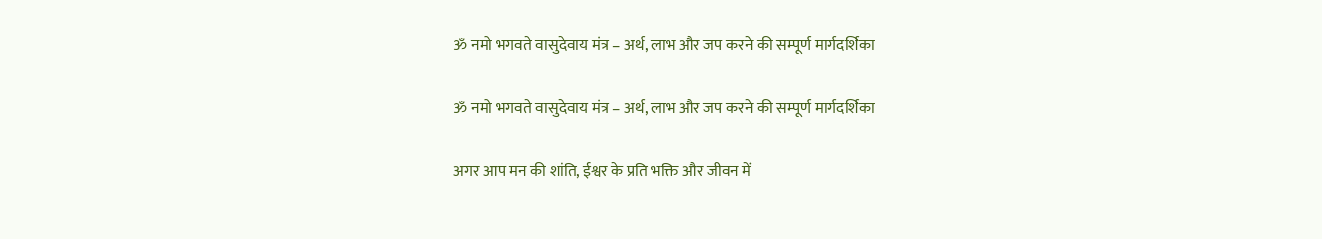ॐ नमो भगवते वासुदेवाय मंत्र – अर्थ, लाभ और जप करने की सम्पूर्ण मार्गदर्शिका

ॐ नमो भगवते वासुदेवाय मंत्र – अर्थ, लाभ और जप करने की सम्पूर्ण मार्गदर्शिका

अगर आप मन की शांति, ईश्वर के प्रति भक्ति और जीवन में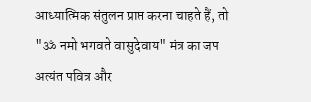आध्यात्मिक संतुलन प्राप्त करना चाहते हैं, तो "ॐ नमो भगवते वासुदेवाय" मंत्र का जप अत्यंत पवित्र और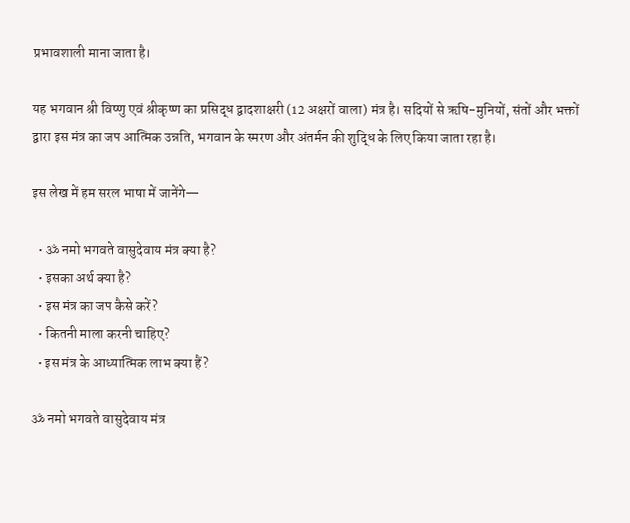प्रभावशाली माना जाता है।

यह भगवान श्री विष्णु एवं श्रीकृष्ण का प्रसिद्ध द्वादशाक्षरी (12 अक्षरों वाला) मंत्र है। सदियों से ऋषि-मुनियों, संतों और भक्तों द्वारा इस मंत्र का जप आत्मिक उन्नति, भगवान के स्मरण और अंतर्मन की शुद्धि के लिए किया जाता रहा है।

इस लेख में हम सरल भाषा में जानेंगे—

  • ॐ नमो भगवते वासुदेवाय मंत्र क्या है?
  • इसका अर्थ क्या है?
  • इस मंत्र का जप कैसे करें?
  • कितनी माला करनी चाहिए?
  • इस मंत्र के आध्यात्मिक लाभ क्या हैं?

ॐ नमो भगवते वासुदेवाय मंत्र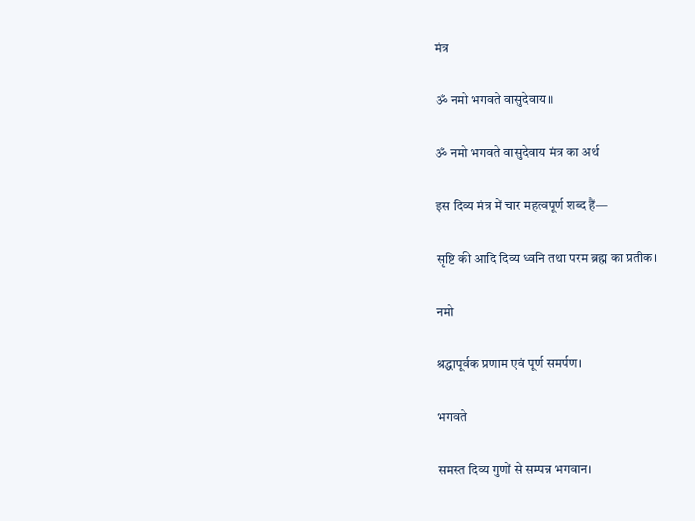मंत्र

ॐ नमो भगवते वासुदेवाय॥

ॐ नमो भगवते वासुदेवाय मंत्र का अर्थ

इस दिव्य मंत्र में चार महत्वपूर्ण शब्द हैं—

सृष्टि की आदि दिव्य ध्वनि तथा परम ब्रह्म का प्रतीक।

नमो

श्रद्धापूर्वक प्रणाम एवं पूर्ण समर्पण।

भगवते

समस्त दिव्य गुणों से सम्पन्न भगवान।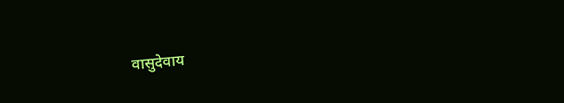वासुदेवाय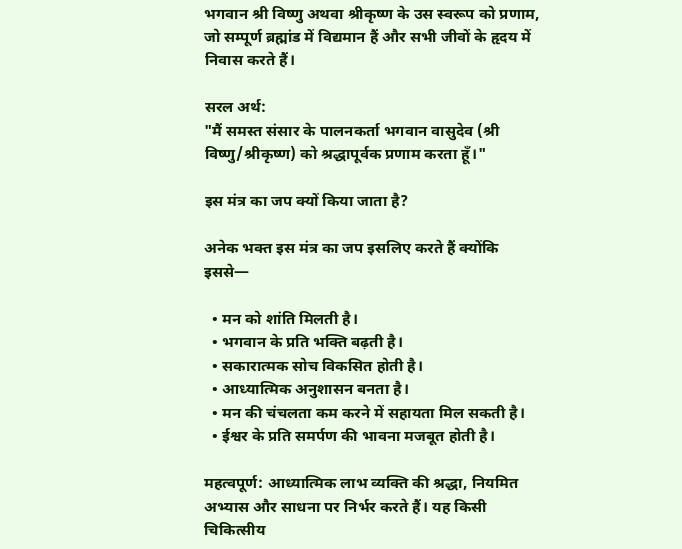भगवान श्री विष्णु अथवा श्रीकृष्ण के उस स्वरूप को प्रणाम, जो सम्पूर्ण ब्रह्मांड में विद्यमान हैं और सभी जीवों के हृदय में निवास करते हैं।

सरल अर्थ:
"मैं समस्त संसार के पालनकर्ता भगवान वासुदेव (श्री विष्णु/श्रीकृष्ण) को श्रद्धापूर्वक प्रणाम करता हूँ।"

इस मंत्र का जप क्यों किया जाता है?

अनेक भक्त इस मंत्र का जप इसलिए करते हैं क्योंकि इससे—

  • मन को शांति मिलती है।
  • भगवान के प्रति भक्ति बढ़ती है।
  • सकारात्मक सोच विकसित होती है।
  • आध्यात्मिक अनुशासन बनता है।
  • मन की चंचलता कम करने में सहायता मिल सकती है।
  • ईश्वर के प्रति समर्पण की भावना मजबूत होती है।

महत्वपूर्ण: आध्यात्मिक लाभ व्यक्ति की श्रद्धा, नियमित अभ्यास और साधना पर निर्भर करते हैं। यह किसी चिकित्सीय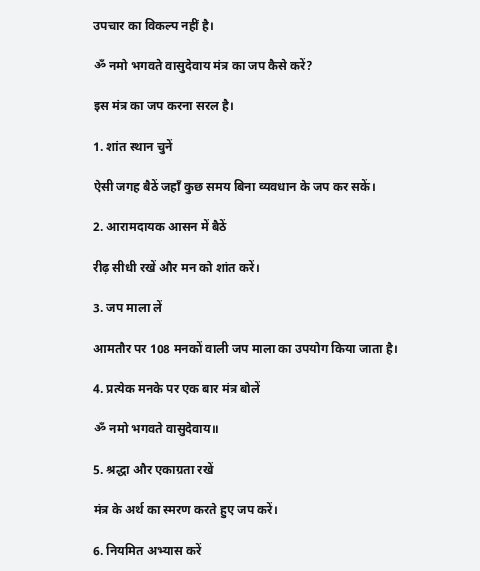उपचार का विकल्प नहीं है।

ॐ नमो भगवते वासुदेवाय मंत्र का जप कैसे करें?

इस मंत्र का जप करना सरल है।

1. शांत स्थान चुनें

ऐसी जगह बैठें जहाँ कुछ समय बिना व्यवधान के जप कर सकें।

2. आरामदायक आसन में बैठें

रीढ़ सीधी रखें और मन को शांत करें।

3. जप माला लें

आमतौर पर 108 मनकों वाली जप माला का उपयोग किया जाता है।

4. प्रत्येक मनके पर एक बार मंत्र बोलें

ॐ नमो भगवते वासुदेवाय॥

5. श्रद्धा और एकाग्रता रखें

मंत्र के अर्थ का स्मरण करते हुए जप करें।

6. नियमित अभ्यास करें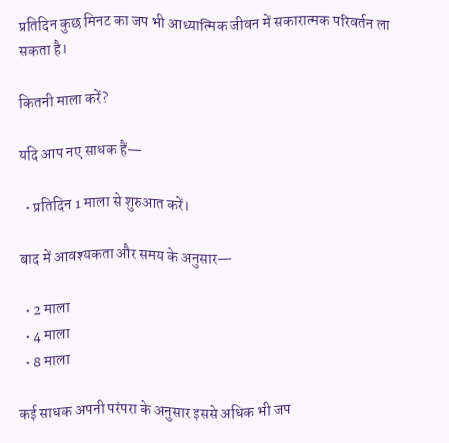प्रतिदिन कुछ मिनट का जप भी आध्यात्मिक जीवन में सकारात्मक परिवर्तन ला सकता है।

कितनी माला करें?

यदि आप नए साधक हैं—

  • प्रतिदिन 1 माला से शुरुआत करें।

बाद में आवश्यकता और समय के अनुसार—

  • 2 माला
  • 4 माला
  • 8 माला

कई साधक अपनी परंपरा के अनुसार इससे अधिक भी जप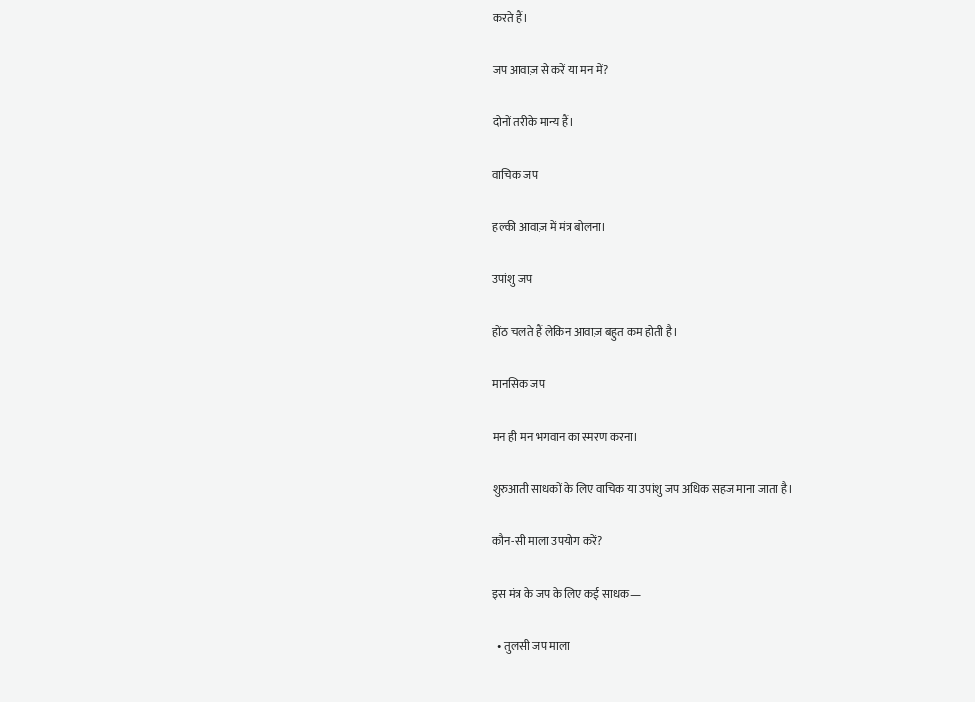करते हैं।

जप आवाज़ से करें या मन में?

दोनों तरीके मान्य हैं।

वाचिक जप

हल्की आवाज़ में मंत्र बोलना।

उपांशु जप

होंठ चलते हैं लेकिन आवाज़ बहुत कम होती है।

मानसिक जप

मन ही मन भगवान का स्मरण करना।

शुरुआती साधकों के लिए वाचिक या उपांशु जप अधिक सहज माना जाता है।

कौन-सी माला उपयोग करें?

इस मंत्र के जप के लिए कई साधक—

  • तुलसी जप माला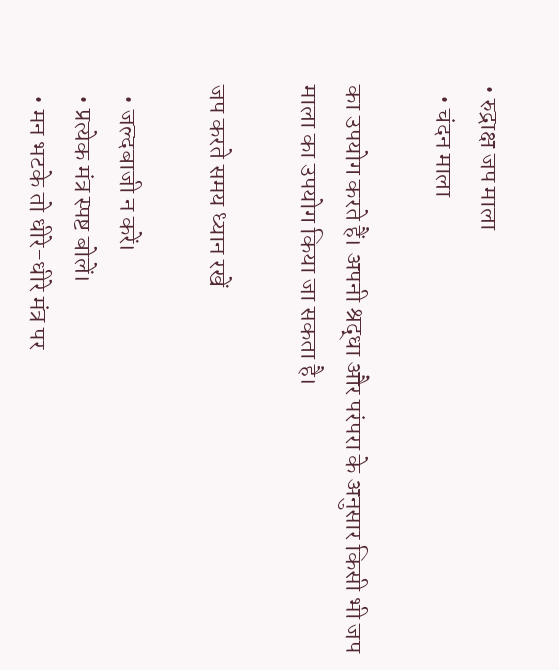• रुद्राक्ष जप माला
  • चंदन माला

का उपयोग करते हैं। अपनी श्रद्धा और परंपरा के अनुसार किसी भी जप माला का उपयोग किया जा सकता है।

जप करते समय ध्यान रखें

  • जल्दबाजी न करें।
  • प्रत्येक मंत्र स्पष्ट बोलें।
  • मन भटके तो धीरे-धीरे मंत्र पर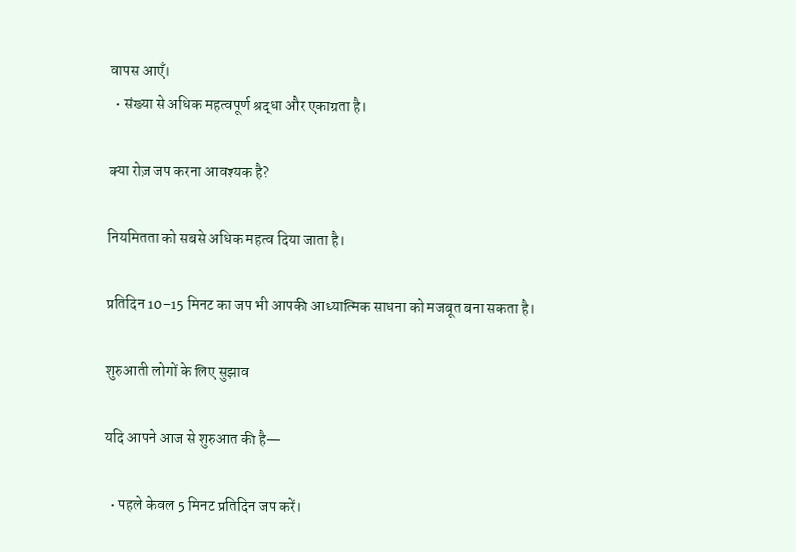वापस आएँ।
  • संख्या से अधिक महत्वपूर्ण श्रद्धा और एकाग्रता है।

क्या रोज़ जप करना आवश्यक है?

नियमितता को सबसे अधिक महत्व दिया जाता है।

प्रतिदिन 10–15 मिनट का जप भी आपकी आध्यात्मिक साधना को मजबूत बना सकता है।

शुरुआती लोगों के लिए सुझाव

यदि आपने आज से शुरुआत की है—

  • पहले केवल 5 मिनट प्रतिदिन जप करें।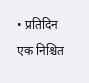• प्रतिदिन एक निश्चित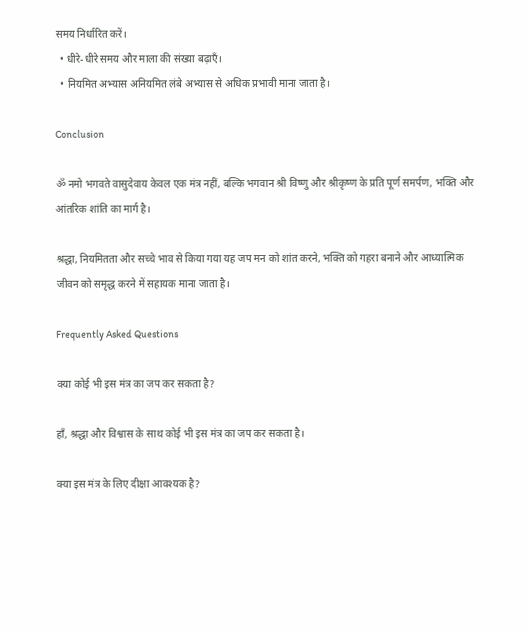समय निर्धारित करें।
  • धीरे-धीरे समय और माला की संख्या बढ़ाएँ।
  • नियमित अभ्यास अनियमित लंबे अभ्यास से अधिक प्रभावी माना जाता है।

Conclusion

ॐ नमो भगवते वासुदेवाय केवल एक मंत्र नहीं, बल्कि भगवान श्री विष्णु और श्रीकृष्ण के प्रति पूर्ण समर्पण, भक्ति और आंतरिक शांति का मार्ग है।

श्रद्धा, नियमितता और सच्चे भाव से किया गया यह जप मन को शांत करने, भक्ति को गहरा बनाने और आध्यात्मिक जीवन को समृद्ध करने में सहायक माना जाता है।

Frequently Asked Questions

क्या कोई भी इस मंत्र का जप कर सकता है?

हाँ, श्रद्धा और विश्वास के साथ कोई भी इस मंत्र का जप कर सकता है।

क्या इस मंत्र के लिए दीक्षा आवश्यक है?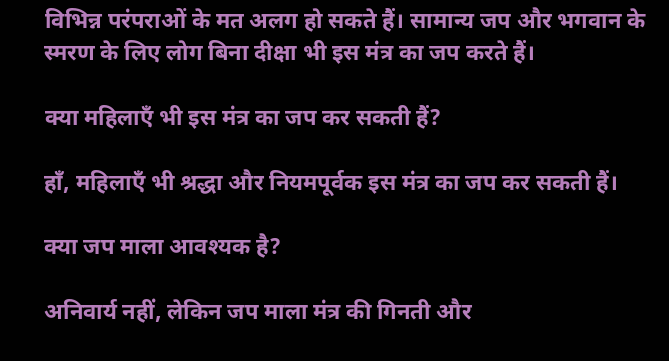विभिन्न परंपराओं के मत अलग हो सकते हैं। सामान्य जप और भगवान के स्मरण के लिए लोग बिना दीक्षा भी इस मंत्र का जप करते हैं।

क्या महिलाएँ भी इस मंत्र का जप कर सकती हैं?

हाँ, महिलाएँ भी श्रद्धा और नियमपूर्वक इस मंत्र का जप कर सकती हैं।

क्या जप माला आवश्यक है?

अनिवार्य नहीं, लेकिन जप माला मंत्र की गिनती और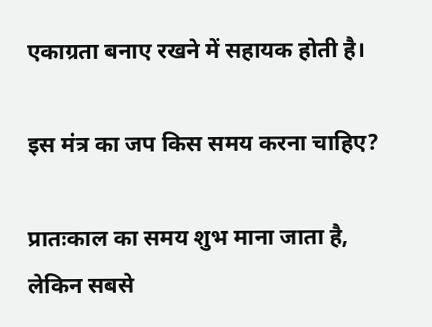एकाग्रता बनाए रखने में सहायक होती है।

इस मंत्र का जप किस समय करना चाहिए?

प्रातःकाल का समय शुभ माना जाता है, लेकिन सबसे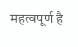महत्वपूर्ण है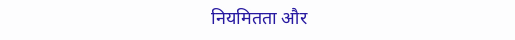नियमितता और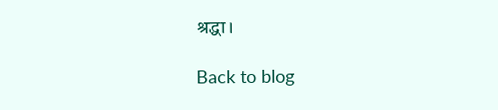श्रद्धा।

Back to blog